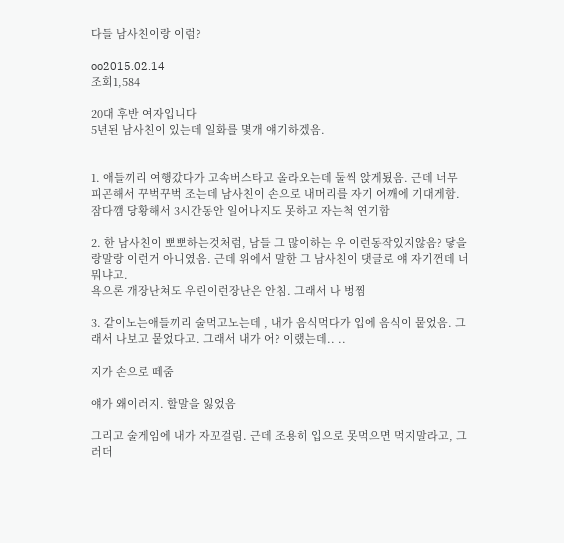다들 남사친이랑 이럼?

oo2015.02.14
조회1,584

20대 후반 여자입니다
5년된 남사친이 있는데 일화를 몇개 얘기하겠음.


1. 애들끼리 여행갔다가 고속버스타고 올라오는데 둘씩 앉게됬음. 근데 너무 피곤해서 꾸벅꾸벅 조는데 남사친이 손으로 내머리를 자기 어깨에 기대게함. 잠다깸 당황해서 3시간동안 일어나지도 못하고 자는척 연기함

2. 한 남사친이 뽀뽀하는것처럼, 남들 그 많이하는 우 이런동작있지않음? 닿을랑말랑 이런거 아니였음. 근데 위에서 말한 그 남사친이 댓글로 얘 자기껀데 너 뭐냐고.
욕으론 개장난쳐도 우린이런장난은 안침. 그래서 나 벙찜

3. 같이노는애들끼리 술먹고노는데 , 내가 음식먹다가 입에 음식이 뭍었음. 그래서 나보고 뭍었다고. 그래서 내가 어? 이랬는데.. ..

지가 손으로 떼줌

얘가 왜이러지. 할말을 잃었음

그리고 술게임에 내가 자꼬걸림. 근데 조용히 입으로 못먹으면 먹지말라고, 그러더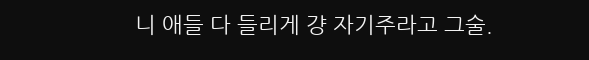니 애들 다 들리게 걍 자기주라고 그술.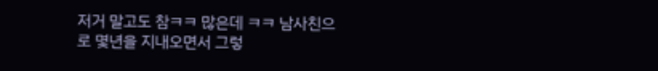저거 말고도 참ㅋㅋ 많은데 ㅋㅋ 남사친으로 몇년을 지내오면서 그렇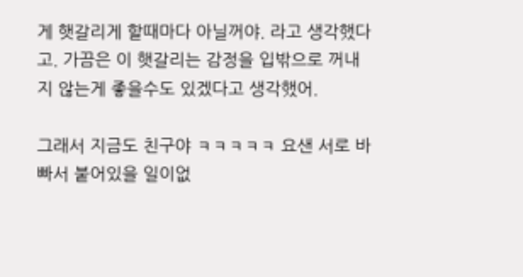게 햇갈리게 할때마다 아닐꺼야. 라고 생각했다고. 가끔은 이 햇갈리는 감정을 입밖으로 꺼내지 않는게 좋을수도 있겠다고 생각했어.

그래서 지금도 친구야 ㅋㅋㅋㅋㅋ 요샌 서로 바빠서 붙어있을 일이없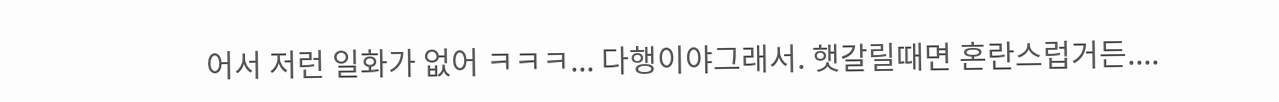어서 저런 일화가 없어 ㅋㅋㅋ... 다행이야그래서. 햇갈릴때면 혼란스럽거든....